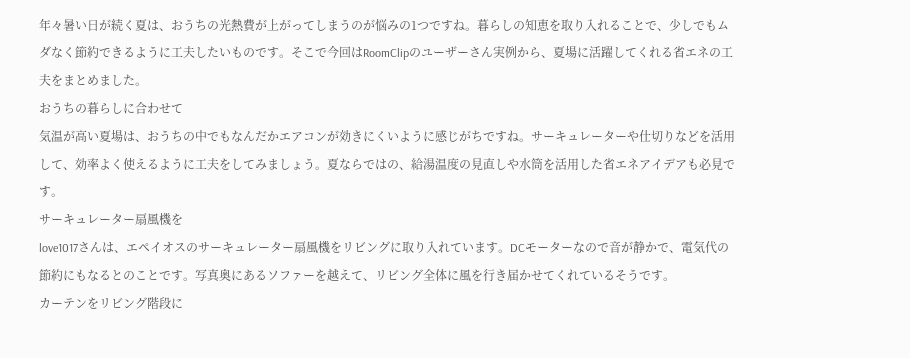年々暑い日が続く夏は、おうちの光熱費が上がってしまうのが悩みの1つですね。暮らしの知恵を取り入れることで、少しでもムダなく節約できるように工夫したいものです。そこで今回はRoomClipのユーザーさん実例から、夏場に活躍してくれる省エネの工夫をまとめました。
おうちの暮らしに合わせて
気温が高い夏場は、おうちの中でもなんだかエアコンが効きにくいように感じがちですね。サーキュレーターや仕切りなどを活用して、効率よく使えるように工夫をしてみましょう。夏ならではの、給湯温度の見直しや水筒を活用した省エネアイデアも必見です。
サーキュレーター扇風機を
love1017さんは、エペイオスのサーキュレーター扇風機をリビングに取り入れています。DCモーターなので音が静かで、電気代の節約にもなるとのことです。写真奥にあるソファーを越えて、リビング全体に風を行き届かせてくれているそうです。
カーテンをリビング階段に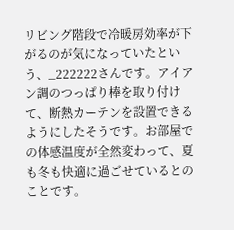リビング階段で冷暖房効率が下がるのが気になっていたという、_222222さんです。アイアン調のつっぱり棒を取り付けて、断熱カーテンを設置できるようにしたそうです。お部屋での体感温度が全然変わって、夏も冬も快適に過ごせているとのことです。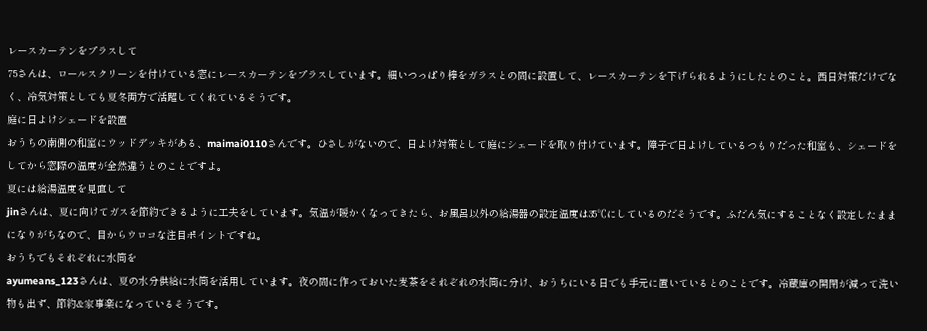レースカーテンをプラスして
75さんは、ロールスクリーンを付けている窓にレースカーテンをプラスしています。細いつっぱり棒をガラスとの間に設置して、レースカーテンを下げられるようにしたとのこと。西日対策だけでなく、冷気対策としても夏冬両方で活躍してくれているそうです。
庭に日よけシェードを設置
おうちの南側の和室にウッドデッキがある、maimai0110さんです。ひさしがないので、日よけ対策として庭にシェードを取り付けています。障子で日よけしているつもりだった和室も、シェードをしてから窓際の温度が全然違うとのことですよ。
夏には給湯温度を見直して
jinさんは、夏に向けてガスを節約できるように工夫をしています。気温が暖かくなってきたら、お風呂以外の給湯器の設定温度は35℃にしているのだそうです。ふだん気にすることなく設定したままになりがちなので、目からウロコな注目ポイントですね。
おうちでもそれぞれに水筒を
ayumeans_123さんは、夏の水分供給に水筒を活用しています。夜の間に作っておいた麦茶をそれぞれの水筒に分け、おうちにいる日でも手元に置いているとのことです。冷蔵庫の開閉が減って洗い物も出ず、節約&家事楽になっているそうです。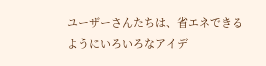ユーザーさんたちは、省エネできるようにいろいろなアイデ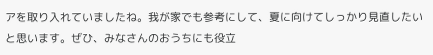アを取り入れていましたね。我が家でも参考にして、夏に向けてしっかり見直したいと思います。ぜひ、みなさんのおうちにも役立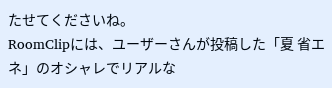たせてくださいね。
RoomClipには、ユーザーさんが投稿した「夏 省エネ」のオシャレでリアルな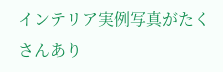インテリア実例写真がたくさんあり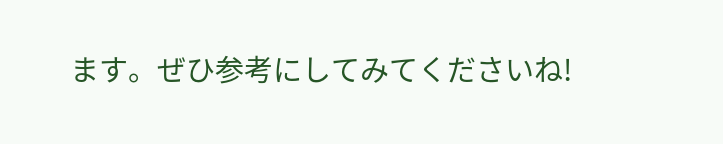ます。ぜひ参考にしてみてくださいね!